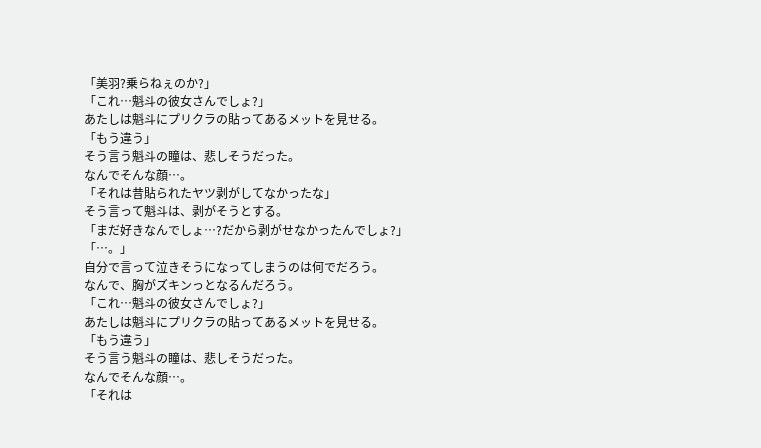「美羽?乗らねぇのか?」
「これ…魁斗の彼女さんでしょ?」
あたしは魁斗にプリクラの貼ってあるメットを見せる。
「もう違う」
そう言う魁斗の瞳は、悲しそうだった。
なんでそんな顔…。
「それは昔貼られたヤツ剥がしてなかったな」
そう言って魁斗は、剥がそうとする。
「まだ好きなんでしょ…?だから剥がせなかったんでしょ?」
「…。」
自分で言って泣きそうになってしまうのは何でだろう。
なんで、胸がズキンっとなるんだろう。
「これ…魁斗の彼女さんでしょ?」
あたしは魁斗にプリクラの貼ってあるメットを見せる。
「もう違う」
そう言う魁斗の瞳は、悲しそうだった。
なんでそんな顔…。
「それは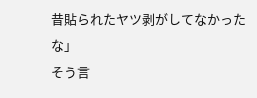昔貼られたヤツ剥がしてなかったな」
そう言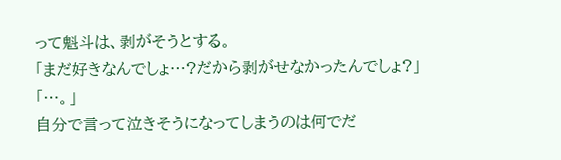って魁斗は、剥がそうとする。
「まだ好きなんでしょ…?だから剥がせなかったんでしょ?」
「…。」
自分で言って泣きそうになってしまうのは何でだ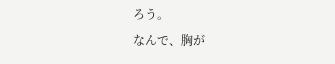ろう。
なんで、胸が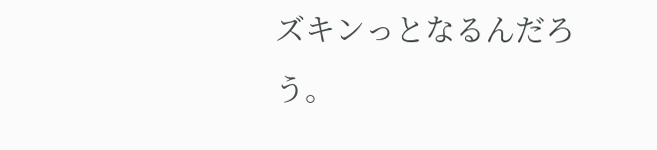ズキンっとなるんだろう。